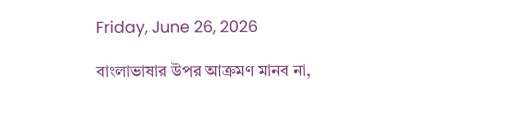Friday, June 26, 2026

বাংলাভাষার উপর আক্রমণ মানব না,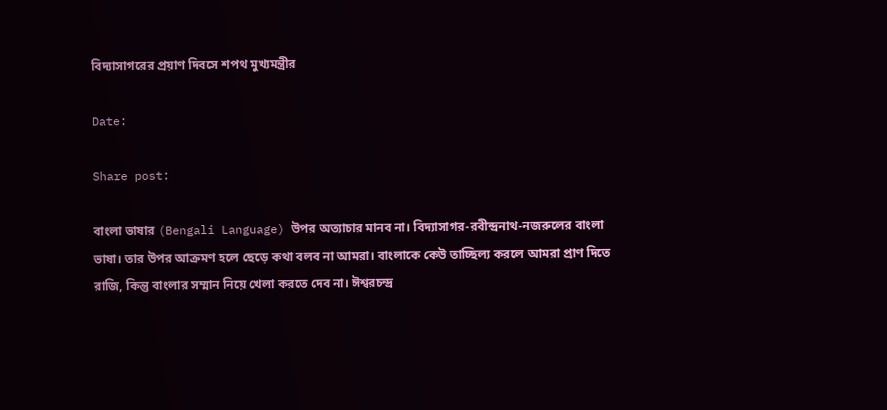বিদ্যাসাগরের প্রয়াণ দিবসে শপথ মুখ্যমন্ত্রীর

Date:

Share post:

বাংলা ভাষার (Bengali Language) উপর অত্যাচার মানব না। বিদ্যাসাগর-রবীন্দ্রনাথ-নজরুলের বাংলা ভাষা। তার উপর আক্রমণ হলে ছেড়ে কথা বলব না আমরা। বাংলাকে কেউ তাচ্ছিল্য করলে আমরা প্রাণ দিতে রাজি, কিন্তু বাংলার সম্মান নিয়ে খেলা করতে দেব না। ঈশ্বরচন্দ্র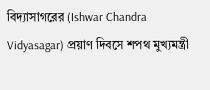বিদ্যাসাগরের (Ishwar Chandra Vidyasagar) প্রয়াণ দিবসে শপথ মুখ্যমন্ত্রী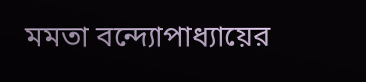মমতা বন্দ্যোপাধ্যায়ের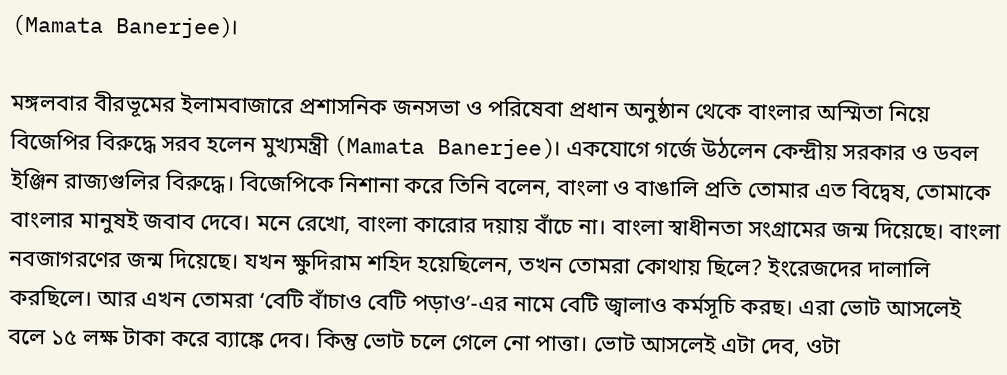(Mamata Banerjee)।

মঙ্গলবার বীরভূমের ইলামবাজারে প্রশাসনিক জনসভা ও পরিষেবা প্রধান অনুষ্ঠান থেকে বাংলার অস্মিতা নিয়ে বিজেপির বিরুদ্ধে সরব হলেন মুখ্যমন্ত্রী (Mamata Banerjee)। একযোগে গর্জে উঠলেন কেন্দ্রীয় সরকার ও ডবল ইঞ্জিন রাজ্যগুলির বিরুদ্ধে। বিজেপিকে নিশানা করে তিনি বলেন, বাংলা ও বাঙালি প্রতি তোমার এত বিদ্বেষ, তোমাকে বাংলার মানুষই জবাব দেবে। মনে রেখো, বাংলা কারোর দয়ায় বাঁচে না। বাংলা স্বাধীনতা সংগ্রামের জন্ম দিয়েছে। বাংলা নবজাগরণের জন্ম দিয়েছে। যখন ক্ষুদিরাম শহিদ হয়েছিলেন, তখন তোমরা কোথায় ছিলে? ইংরেজদের দালালি করছিলে। আর এখন তোমরা ‘বেটি বাঁচাও বেটি পড়াও’-এর নামে বেটি জ্বালাও কর্মসূচি করছ। এরা ভোট আসলেই বলে ১৫ লক্ষ টাকা করে ব্যাঙ্কে দেব। কিন্তু ভোট চলে গেলে নো পাত্তা। ভোট আসলেই এটা দেব, ওটা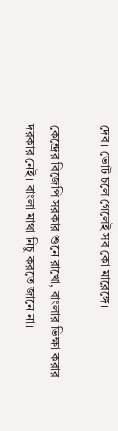দেব। ভোট চলে গেলেই সব কো মারেঙ্গে।

কেন্দ্রের বিজেপি সরকার শুনে রাখো, বাংলার ভিক্ষা করার দরকার নেই। বাংলা মাথা নিচু করতে জানে না।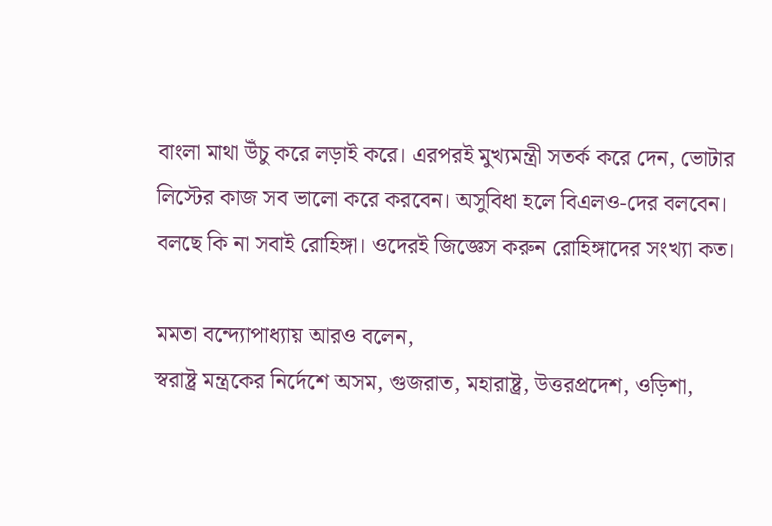বাংলা মাথা উঁচু করে লড়াই করে। এরপরই মুখ্যমন্ত্রী সতর্ক করে দেন, ভোটার লিস্টের কাজ সব ভালো করে করবেন। অসুবিধা হলে বিএলও-দের বলবেন। বলছে কি না সবাই রোহিঙ্গা। ওদেরই জিজ্ঞেস করুন রোহিঙ্গাদের সংখ্যা কত।

মমতা বন্দ্যোপাধ্যায় আরও বলেন,
স্বরাষ্ট্র মন্ত্রকের নির্দেশে অসম, গুজরাত, মহারাষ্ট্র, উত্তরপ্রদেশ, ওড়িশা,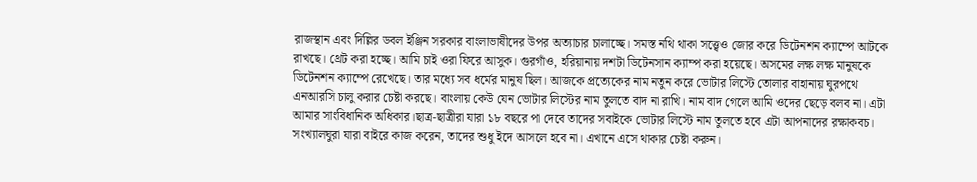রাজস্থান এবং দিল্লির ডবল ইঞ্জিন সরকার বাংলাভাষীদের উপর অত্যাচার চালাচ্ছে। সমস্ত নথি থাকা সত্ত্বেও জোর করে ডিটেনশন ক্যাম্পে আটকে রাখছে। থ্রেট করা হচ্ছে। আমি চাই ওরা ফিরে আসুক। গুরগাঁও, হরিয়ানায় দশটা ডিটেনসান ক্যাম্প করা হয়েছে। অসমের লক্ষ লক্ষ মানুষকে ডিটেনশন ক্যাম্পে রেখেছে। তার মধ্যে সব ধর্মের মানুষ ছিল। আজকে প্রত্যেকের নাম নতুন করে ভোটার লিস্টে তোলার বাহানায় ঘুরপথে এনআরসি চালু করার চেষ্টা করছে। বাংলায় কেউ যেন ভোটার লিস্টের নাম তুলতে বাদ না রাখি। নাম বাদ গেলে আমি ওদের ছেড়ে বলব না। এটা আমার সাংবিধানিক অধিকার।ছাত্র-ছাত্রীরা যারা ১৮ বছরে পা দেবে তাদের সবাইকে ভোটার লিস্টে নাম তুলতে হবে এটা আপনাদের রক্ষাকবচ। সংখ্যালঘুরা যারা বাইরে কাজ করেন, তাদের শুধু ইদে আসলে হবে না‌। এখানে এসে থাকার চেষ্টা করুন।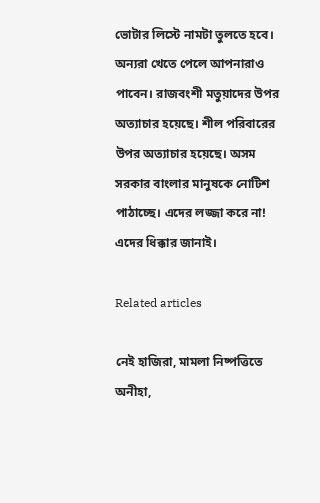ভোটার লিস্টে নামটা তুলতে হবে। অন্যরা খেতে পেলে আপনারাও পাবেন। রাজবংশী মতুয়াদের উপর অত্যাচার হয়েছে। শীল পরিবারের উপর অত্যাচার হয়েছে। অসম সরকার বাংলার মানুষকে নোটিশ পাঠাচ্ছে। এদের লজ্জা করে না! এদের ধিক্কার জানাই।

Related articles

নেই হাজিরা, মামলা নিষ্পত্তিতে অনীহা,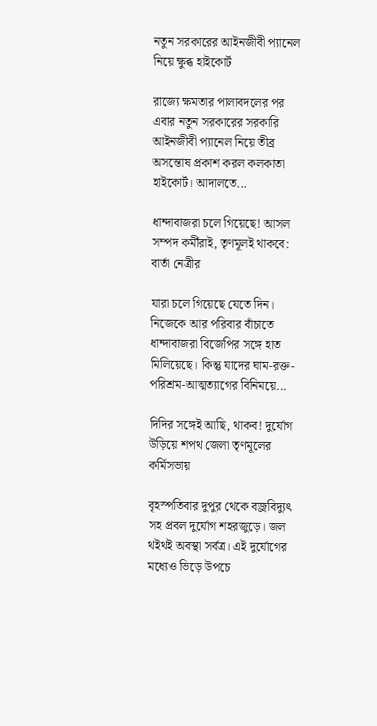নতুন সরকারের আইনজীবী প্যানেল নিয়ে ক্ষুব্ধ হাইকোর্ট

রাজ্যে ক্ষমতার পালাবদলের পর এবার নতুন সরকারের সরকারি আইনজীবী প্যানেল নিয়ে তীব্র অসন্তোষ প্রকাশ করল কলকাতা হাইকোর্ট। আদালতে...

ধান্দাবাজরা চলে গিয়েছে! আসল সম্পদ কর্মীরাই, তৃণমূলই থাকবে: বার্তা নেত্রীর

যারা চলে গিয়েছে যেতে দিন। নিজেকে আর পরিবার বাঁচাতে ধান্দাবাজরা বিজেপির সঙ্গে হাত মিলিয়েছে। কিন্তু যাদের ঘাম-রক্ত-পরিশ্রম-আত্মত্যাগের বিনিময়ে...

দিদির সঙ্গেই আছি, থাকব! দুর্যোগ উড়িয়ে শপথ জেলা তৃণমূলের কর্মিসভায়

বৃহস্পতিবার দুপুর থেকে বজ্রবিদ্যুৎ সহ প্রবল দুর্যোগ শহরজুড়ে। জল থইথই অবস্থা সর্বত্র। এই দুর্যোগের মধ্যেও ভিড়ে উপচে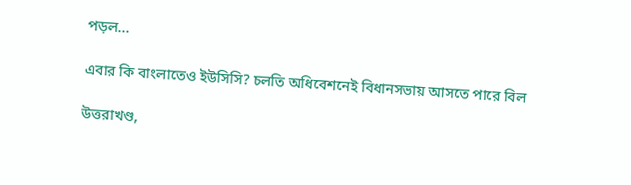পড়ল...

এবার কি বাংলাতেও ইউসিসি? চলতি অধিবেশনেই বিধানসভায় আসতে পারে বিল

উত্তরাখণ্ড,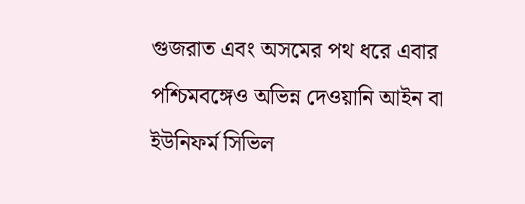গুজরাত এবং অসমের পথ ধরে এবার পশ্চিমবঙ্গেও অভিন্ন দেওয়ানি আইন বা ইউনিফর্ম সিভিল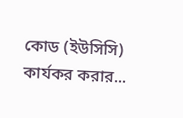কোড (ইউসিসি) কার্যকর করার...